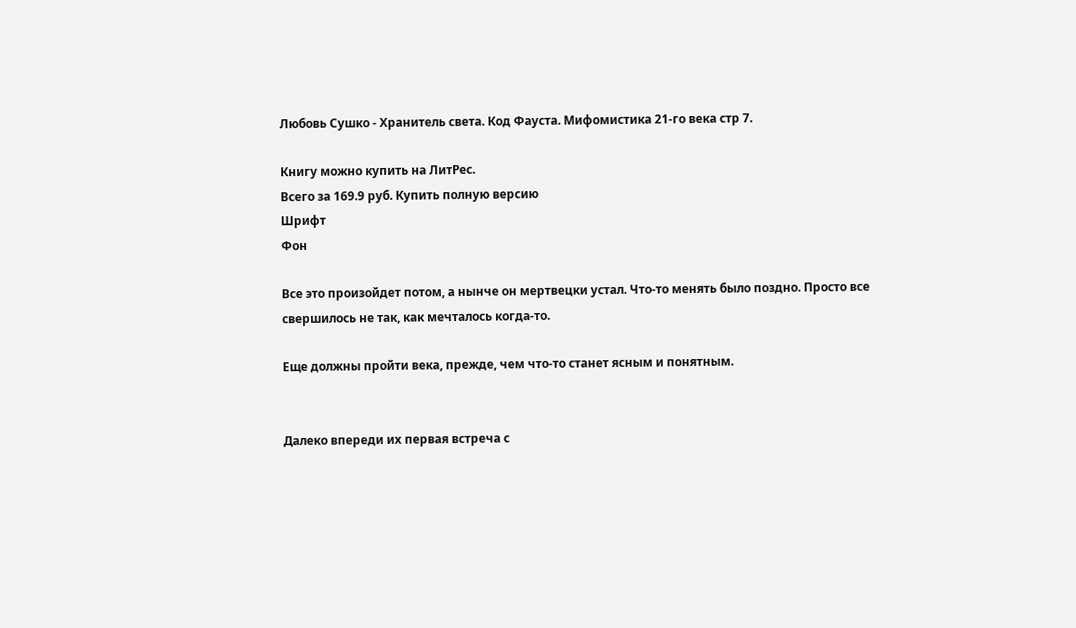Любовь Сушко - Хранитель света. Код Фауста. Мифомистика 21-го века стр 7.

Книгу можно купить на ЛитРес.
Всего за 169.9 руб. Купить полную версию
Шрифт
Фон

Все это произойдет потом, а нынче он мертвецки устал. Что-то менять было поздно. Просто все свершилось не так, как мечталось когда-то.

Еще должны пройти века, прежде, чем что-то станет ясным и понятным.


Далеко впереди их первая встреча с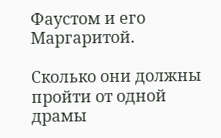Фаустом и его Маргаритой.

Сколько они должны пройти от одной драмы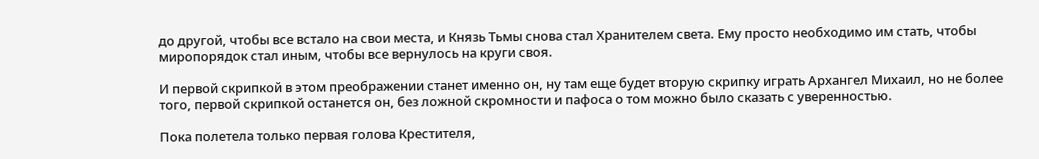до другой, чтобы все встало на свои места, и Князь Тьмы снова стал Хранителем света. Ему просто необходимо им стать, чтобы миропорядок стал иным, чтобы все вернулось на круги своя.

И первой скрипкой в этом преображении станет именно он, ну там еще будет вторую скрипку играть Архангел Михаил, но не более того, первой скрипкой останется он, без ложной скромности и пафоса о том можно было сказать с уверенностью.

Пока полетела только первая голова Крестителя,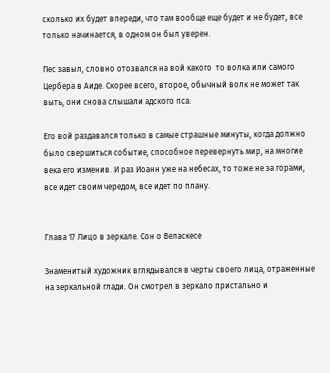сколько их будет впереди, что там вообще еще будет и не будет, все только начинается, в одном он был уверен.

Пес завыл, словно отозвался на вой какого  то волка или самого Цербера в Аиде. Скорее всего, второе, обычный волк не может так выть, они снова слышали адского пса.

Его вой раздавался только в самые страшные минуты, когда должно было свершиться событие, способное перевернуть мир, на многие века его изменив. И раз Иоанн уже на небесах, то тоже не за горами, все идет своим чередом, все идет по плану.


Глава 17 Лицо в зеркале. Сон о Веласкесе

Знаменитый художник вглядывался в черты своего лица, отраженные на зеркальной глади. Он смотрел в зеркало пристально и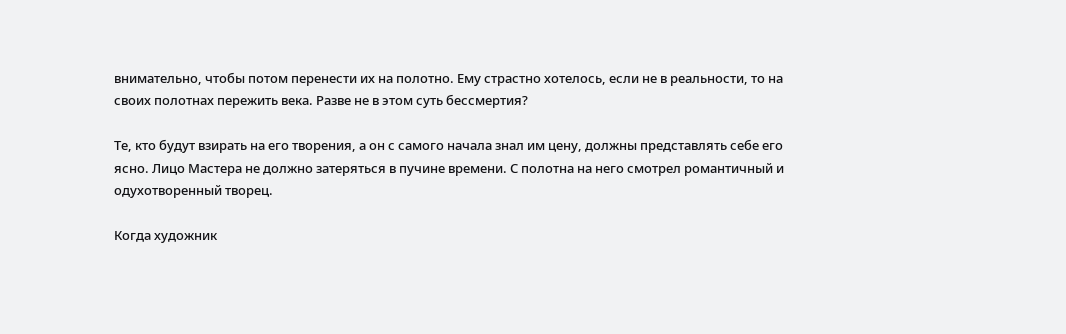внимательно, чтобы потом перенести их на полотно. Ему страстно хотелось, если не в реальности, то на своих полотнах пережить века. Разве не в этом суть бессмертия?

Те, кто будут взирать на его творения, а он с самого начала знал им цену, должны представлять себе его ясно. Лицо Мастера не должно затеряться в пучине времени. С полотна на него смотрел романтичный и одухотворенный творец.

Когда художник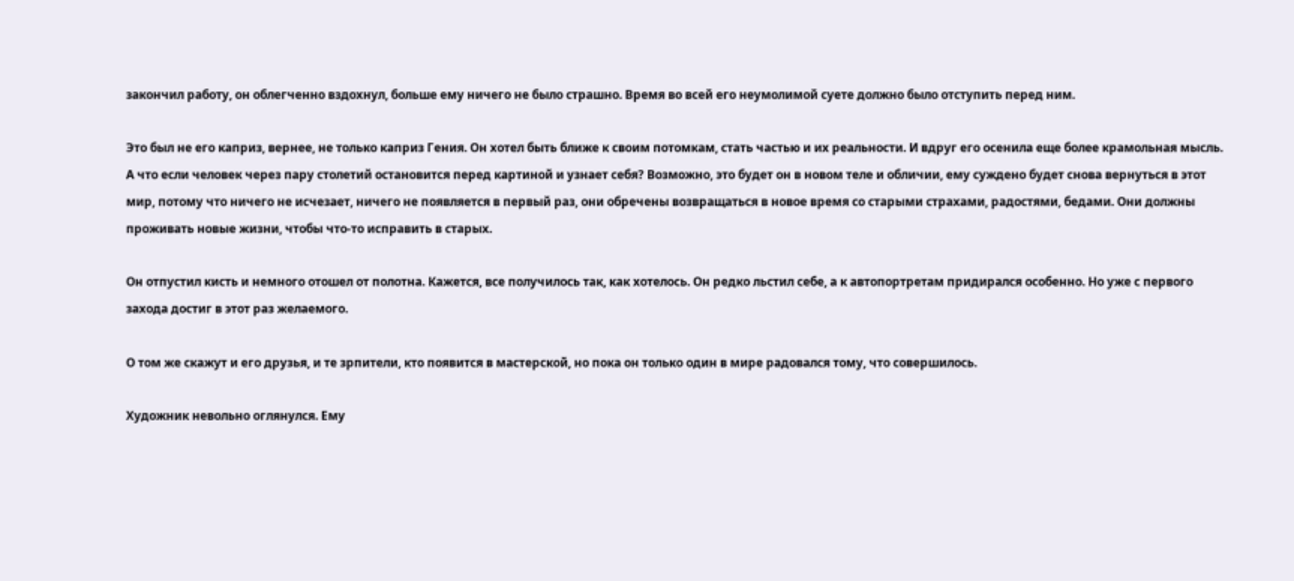закончил работу, он облегченно вздохнул, больше ему ничего не было страшно. Время во всей его неумолимой суете должно было отступить перед ним.

Это был не его каприз, вернее, не только каприз Гения. Он хотел быть ближе к своим потомкам, стать частью и их реальности. И вдруг его осенила еще более крамольная мысль. А что если человек через пару столетий остановится перед картиной и узнает себя? Возможно, это будет он в новом теле и обличии, ему суждено будет снова вернуться в этот мир, потому что ничего не исчезает, ничего не появляется в первый раз, они обречены возвращаться в новое время со старыми страхами, радостями, бедами. Они должны проживать новые жизни, чтобы что-то исправить в старых.

Он отпустил кисть и немного отошел от полотна. Кажется, все получилось так, как хотелось. Он редко льстил себе, а к автопортретам придирался особенно. Но уже с первого захода достиг в этот раз желаемого.

О том же скажут и его друзья, и те зрпители, кто появится в мастерской, но пока он только один в мире радовался тому, что совершилось.

Художник невольно оглянулся. Ему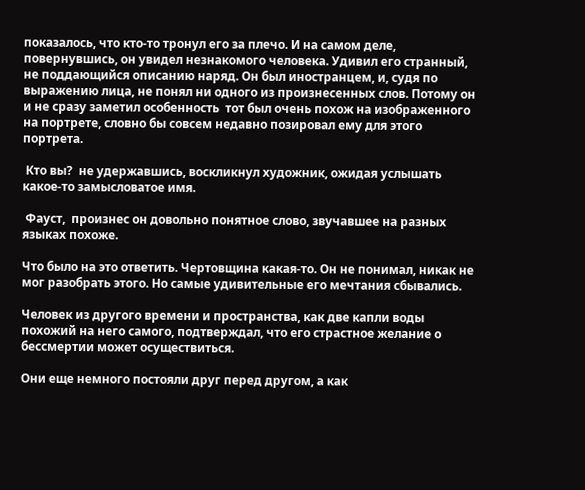показалось, что кто-то тронул его за плечо. И на самом деле, повернувшись, он увидел незнакомого человека. Удивил его странный, не поддающийся описанию наряд. Он был иностранцем, и, судя по выражению лица, не понял ни одного из произнесенных слов. Потому он и не сразу заметил особенность  тот был очень похож на изображенного на портрете, словно бы совсем недавно позировал ему для этого портрета.

 Кто вы?  не удержавшись, воскликнул художник, ожидая услышать какое-то замысловатое имя.

 Фауст,  произнес он довольно понятное слово, звучавшее на разных языках похоже.

Что было на это ответить. Чертовщина какая-то. Он не понимал, никак не мог разобрать этого. Но самые удивительные его мечтания сбывались.

Человек из другого времени и пространства, как две капли воды похожий на него самого, подтверждал, что его страстное желание о бессмертии может осуществиться.

Они еще немного постояли друг перед другом, а как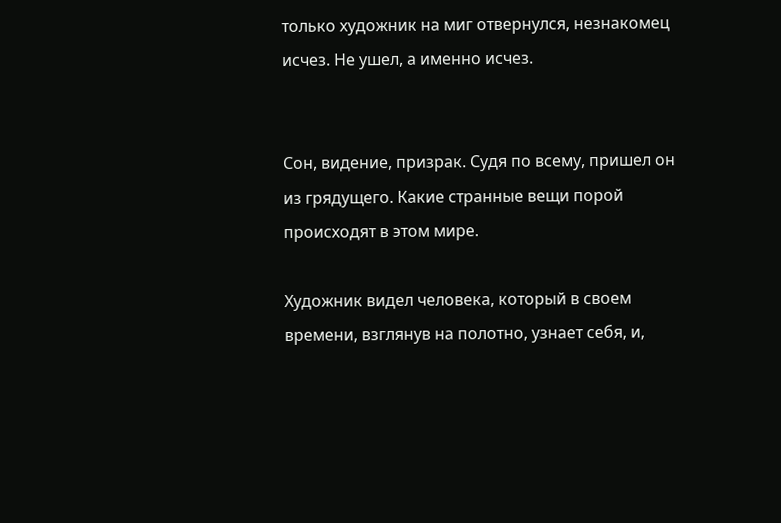только художник на миг отвернулся, незнакомец исчез. Не ушел, а именно исчез.


Сон, видение, призрак. Судя по всему, пришел он из грядущего. Какие странные вещи порой происходят в этом мире.

Художник видел человека, который в своем времени, взглянув на полотно, узнает себя, и,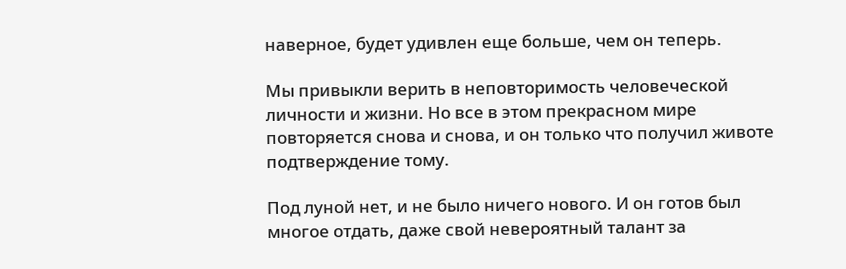наверное, будет удивлен еще больше, чем он теперь.

Мы привыкли верить в неповторимость человеческой личности и жизни. Но все в этом прекрасном мире повторяется снова и снова, и он только что получил животе подтверждение тому.

Под луной нет, и не было ничего нового. И он готов был многое отдать, даже свой невероятный талант за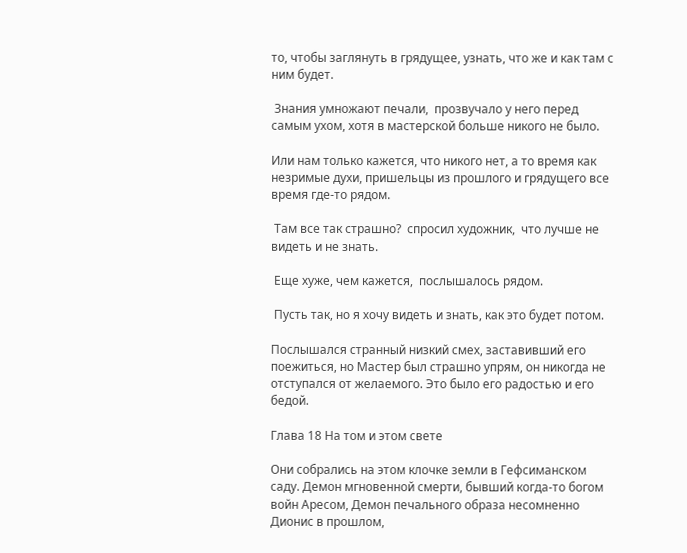то, чтобы заглянуть в грядущее, узнать, что же и как там с ним будет.

 Знания умножают печали,  прозвучало у него перед самым ухом, хотя в мастерской больше никого не было.

Или нам только кажется, что никого нет, а то время как незримые духи, пришельцы из прошлого и грядущего все время где-то рядом.

 Там все так страшно?  спросил художник,  что лучше не видеть и не знать.

 Еще хуже, чем кажется,  послышалось рядом.

 Пусть так, но я хочу видеть и знать, как это будет потом.

Послышался странный низкий смех, заставивший его поежиться, но Мастер был страшно упрям, он никогда не отступался от желаемого. Это было его радостью и его бедой.

Глава 18 На том и этом свете

Они собрались на этом клочке земли в Гефсиманском саду. Демон мгновенной смерти, бывший когда-то богом войн Аресом, Демон печального образа несомненно Дионис в прошлом,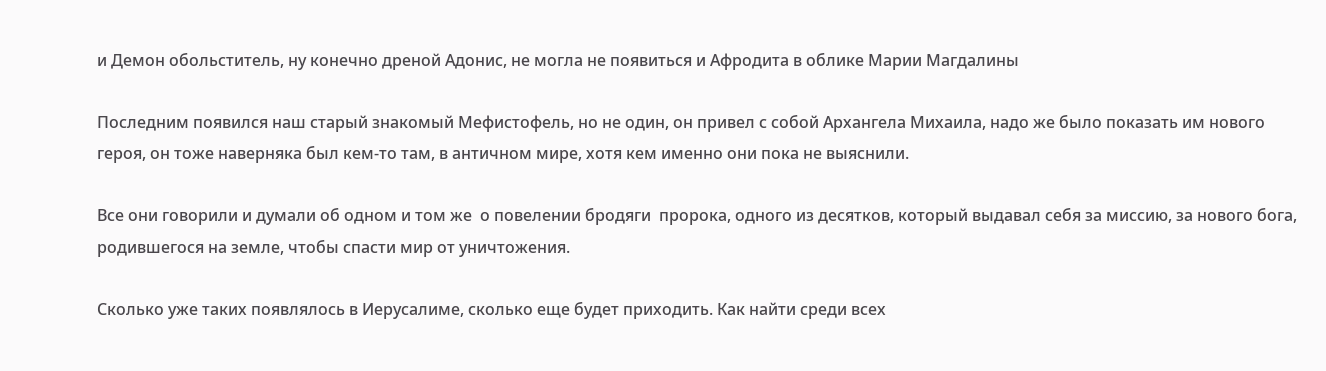и Демон обольститель, ну конечно дреной Адонис, не могла не появиться и Афродита в облике Марии Магдалины

Последним появился наш старый знакомый Мефистофель, но не один, он привел с собой Архангела Михаила, надо же было показать им нового героя, он тоже наверняка был кем-то там, в античном мире, хотя кем именно они пока не выяснили.

Все они говорили и думали об одном и том же  о повелении бродяги  пророка, одного из десятков, который выдавал себя за миссию, за нового бога, родившегося на земле, чтобы спасти мир от уничтожения.

Сколько уже таких появлялось в Иерусалиме, сколько еще будет приходить. Как найти среди всех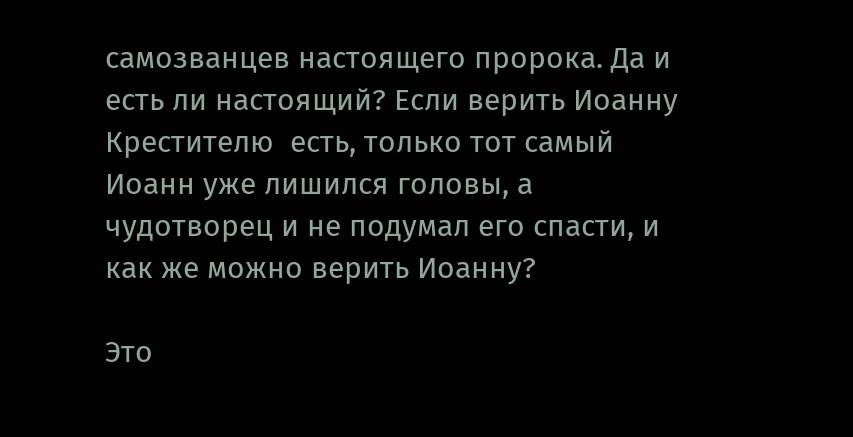самозванцев настоящего пророка. Да и есть ли настоящий? Если верить Иоанну Крестителю  есть, только тот самый Иоанн уже лишился головы, а чудотворец и не подумал его спасти, и как же можно верить Иоанну?

Это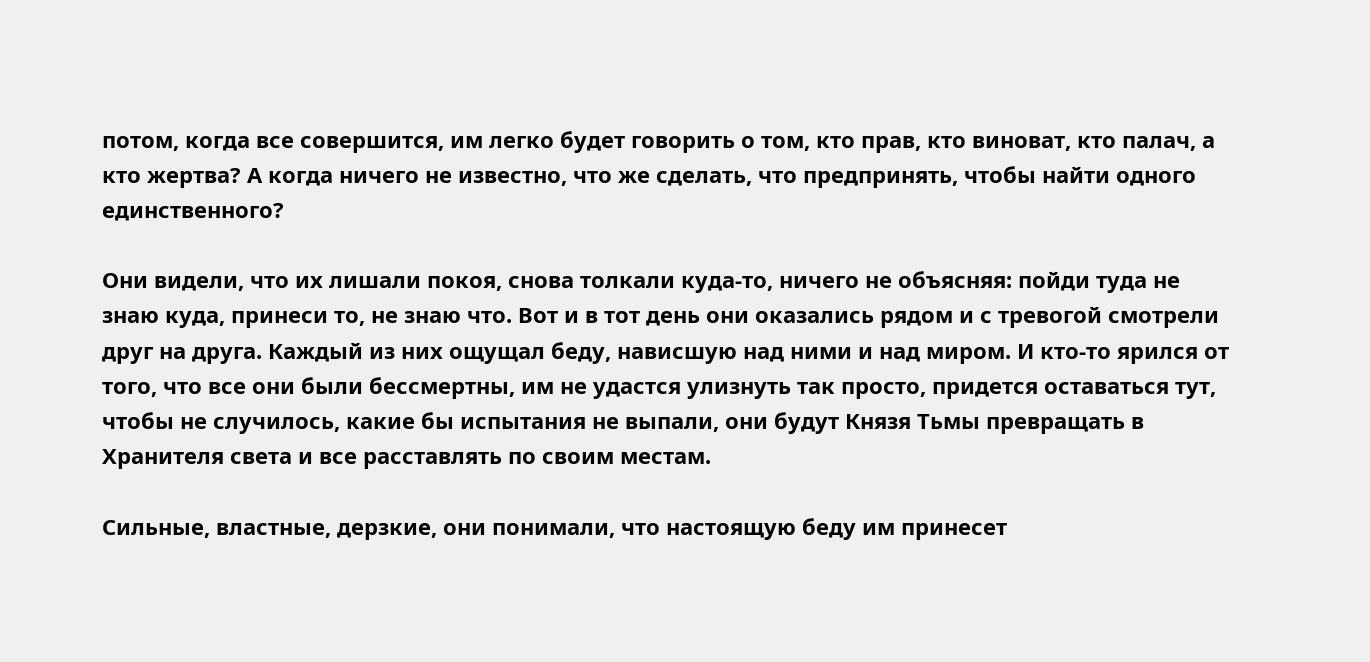потом, когда все совершится, им легко будет говорить о том, кто прав, кто виноват, кто палач, а кто жертва? А когда ничего не известно, что же сделать, что предпринять, чтобы найти одного единственного?

Они видели, что их лишали покоя, снова толкали куда-то, ничего не объясняя: пойди туда не знаю куда, принеси то, не знаю что. Вот и в тот день они оказались рядом и с тревогой смотрели друг на друга. Каждый из них ощущал беду, нависшую над ними и над миром. И кто-то ярился от того, что все они были бессмертны, им не удастся улизнуть так просто, придется оставаться тут, чтобы не случилось, какие бы испытания не выпали, они будут Князя Тьмы превращать в Хранителя света и все расставлять по своим местам.

Сильные, властные, дерзкие, они понимали, что настоящую беду им принесет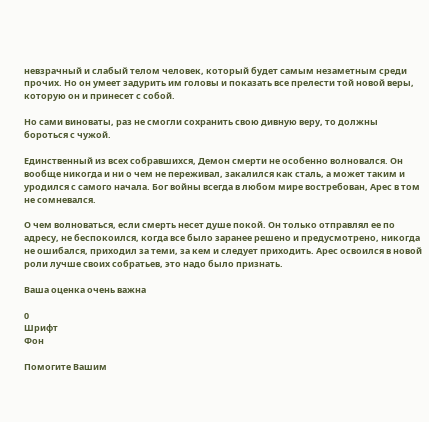невзрачный и слабый телом человек, который будет самым незаметным среди прочих. Но он умеет задурить им головы и показать все прелести той новой веры, которую он и принесет с собой.

Но сами виноваты, раз не смогли сохранить свою дивную веру, то должны бороться с чужой.

Единственный из всех собравшихся, Демон смерти не особенно волновался. Он вообще никогда и ни о чем не переживал, закалился как сталь, а может таким и уродился с самого начала. Бог войны всегда в любом мире востребован, Арес в том не сомневался.

О чем волноваться, если смерть несет душе покой. Он только отправлял ее по адресу, не беспокоился, когда все было заранее решено и предусмотрено, никогда не ошибался, приходил за теми, за кем и следует приходить. Арес освоился в новой роли лучше своих собратьев, это надо было признать.

Ваша оценка очень важна

0
Шрифт
Фон

Помогите Вашим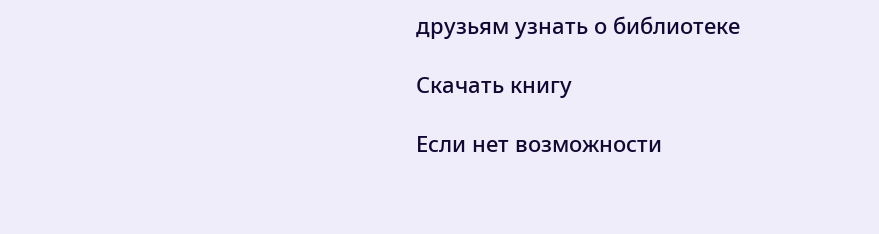друзьям узнать о библиотеке

Скачать книгу

Если нет возможности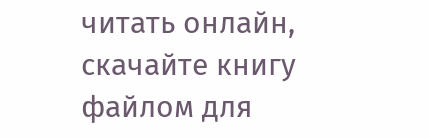читать онлайн, скачайте книгу файлом для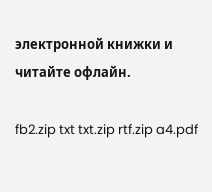электронной книжки и читайте офлайн.

fb2.zip txt txt.zip rtf.zip a4.pdf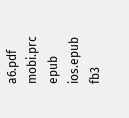a6.pdf mobi.prc epub ios.epub fb3